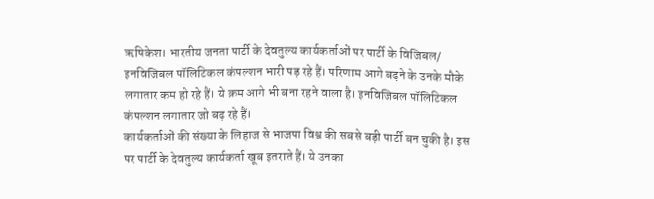ऋषिकेश। भारतीय जनता पार्टी के देवतुल्य कार्यकर्ताओं पर पार्टी के विजिबल/ इनविजिबल पॉलिटिकल कंपल्शन भारी पड़ रहे हैं। परिणाम आगे बढ़ने के उनके मौके लगातार कम हो रहे हैं। ये क्रम आगे भी बना रहने वाला है। इनविजिबल पॉलिटिकल कंपल्शन लगातार जो बढ़ रहे हैं।
कार्यकर्ताओं की संख्या के लिहाज से भाजपा विश्व की सबसे बड़ी पार्टी बन चुकी है। इस पर पार्टी के देवतुल्य कार्यकर्ता खूब इतराते हैं। ये उनका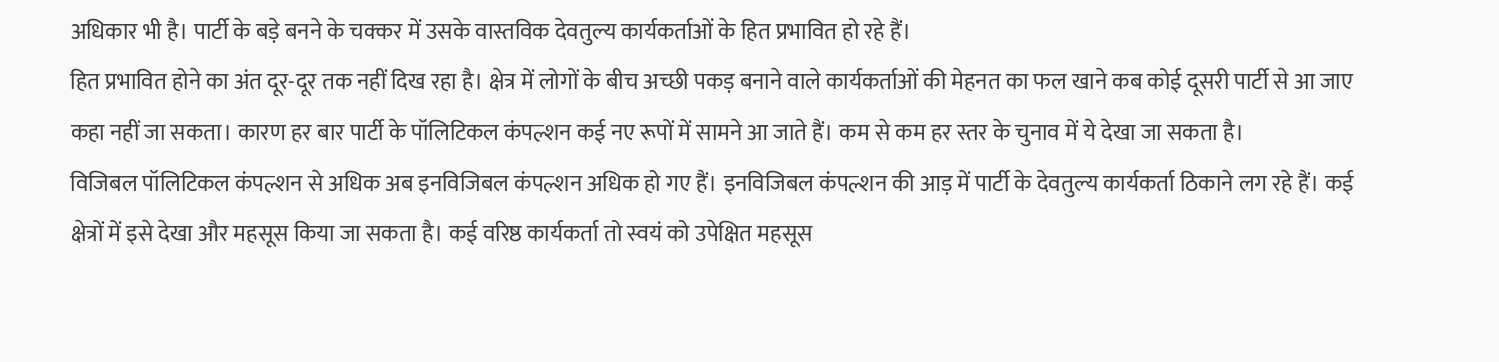अधिकार भी है। पार्टी के बड़े बनने के चक्कर में उसके वास्तविक देवतुल्य कार्यकर्ताओं के हित प्रभावित हो रहे हैं।
हित प्रभावित होने का अंत दूर-दूर तक नहीं दिख रहा है। क्षेत्र में लोगों के बीच अच्छी पकड़ बनाने वाले कार्यकर्ताओं की मेहनत का फल खाने कब कोई दूसरी पार्टी से आ जाए कहा नहीं जा सकता। कारण हर बार पार्टी के पॉलिटिकल कंपल्शन कई नए रूपों में सामने आ जाते हैं। कम से कम हर स्तर के चुनाव में ये देखा जा सकता है।
विजिबल पॉलिटिकल कंपल्शन से अधिक अब इनविजिबल कंपल्शन अधिक हो गए हैं। इनविजिबल कंपल्शन की आड़ में पार्टी के देवतुल्य कार्यकर्ता ठिकाने लग रहे हैं। कई क्षेत्रों में इसे देखा और महसूस किया जा सकता है। कई वरिष्ठ कार्यकर्ता तो स्वयं को उपेक्षित महसूस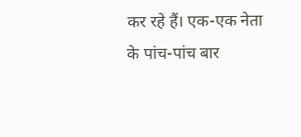कर रहे हैं। एक-एक नेता के पांच-पांच बार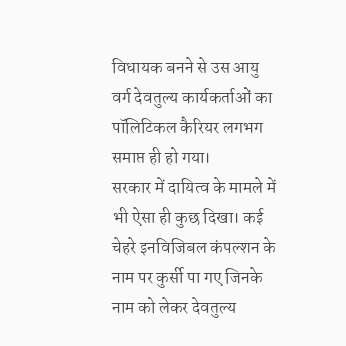विधायक बनने से उस आयु वर्ग देवतुल्य कार्यकर्ताओं का पॉलिटिकल कैरियर लगभग समाप्त ही हो गया।
सरकार में दायित्व के मामले में भी ऐसा ही कुछ दिखा। कई चेहरे इनविजिबल कंपल्शन के नाम पर कुर्सी पा गए जिनके नाम को लेकर देवतुल्य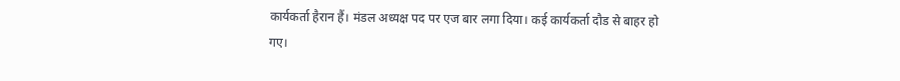कार्यकर्ता हैरान हैं। मंडल अध्यक्ष पद पर एज बार लगा दिया। कई कार्यकर्ता दौड से बाहर हो गए।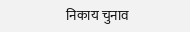निकाय चुनाव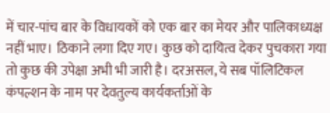में चार-पांच बार के विधायकों को एक बार का मेयर और पालिकाध्यक्ष नहीं भाए। ठिकाने लगा दिए गए। कुछ को दायित्व देकर पुचकारा गया तो कुछ की उपेक्षा अभी भी जारी है। दरअसल, ये सब पॉलिटिकल कंपल्शन के नाम पर देवतुल्य कार्यकर्ताओं के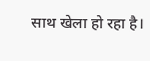साथ खेला हो रहा है।